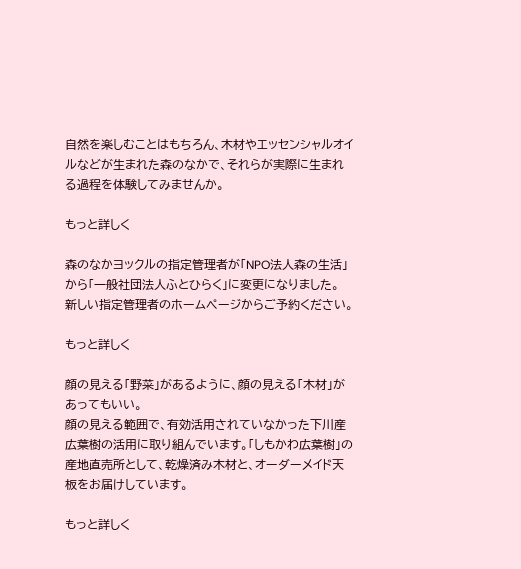自然を楽しむことはもちろん、木材やエッセンシャルオイルなどが生まれた森のなかで、それらが実際に生まれる過程を体験してみませんか。

もっと詳しく

森のなかヨックルの指定管理者が「NPO法人森の生活」から「一般社団法人ふとひらく」に変更になりました。
新しい指定管理者のホームページからご予約ください。

もっと詳しく

顔の見える「野菜」があるように、顔の見える「木材」があってもいい。
顔の見える範囲で、有効活用されていなかった下川産広葉樹の活用に取り組んでいます。「しもかわ広葉樹」の産地直売所として、乾燥済み木材と、オーダーメイド天板をお届けしています。

もっと詳しく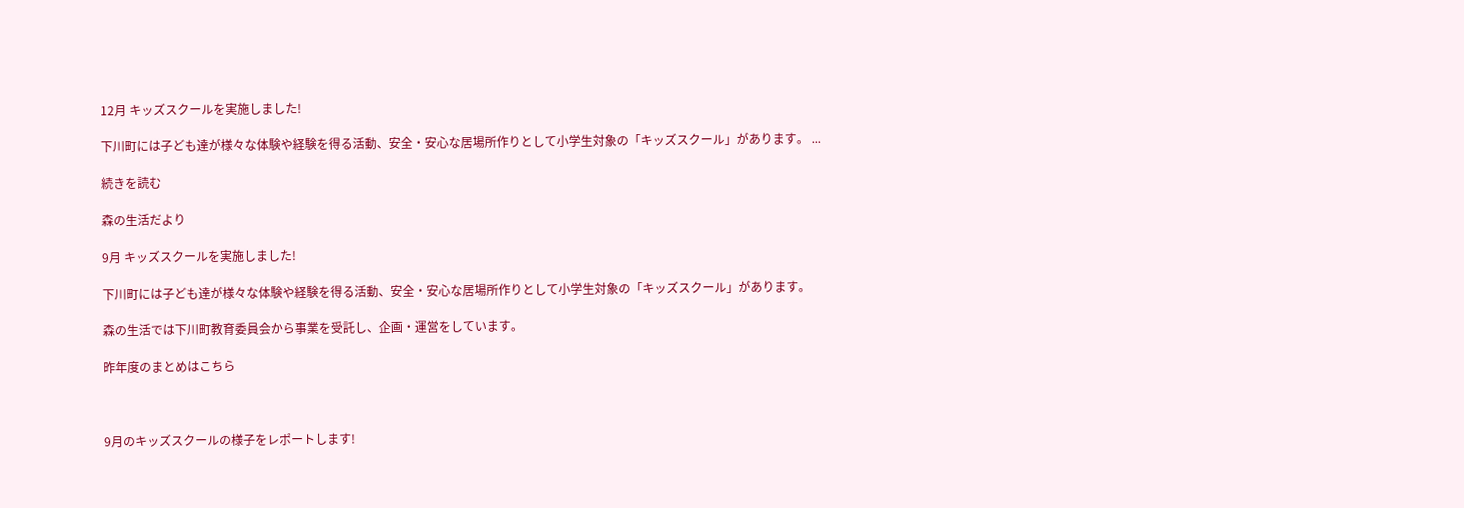12月 キッズスクールを実施しました!

下川町には子ども達が様々な体験や経験を得る活動、安全・安心な居場所作りとして小学生対象の「キッズスクール」があります。 ...

続きを読む

森の生活だより

9月 キッズスクールを実施しました!

下川町には子ども達が様々な体験や経験を得る活動、安全・安心な居場所作りとして小学生対象の「キッズスクール」があります。

森の生活では下川町教育委員会から事業を受託し、企画・運営をしています。

昨年度のまとめはこちら



9月のキッズスクールの様子をレポートします!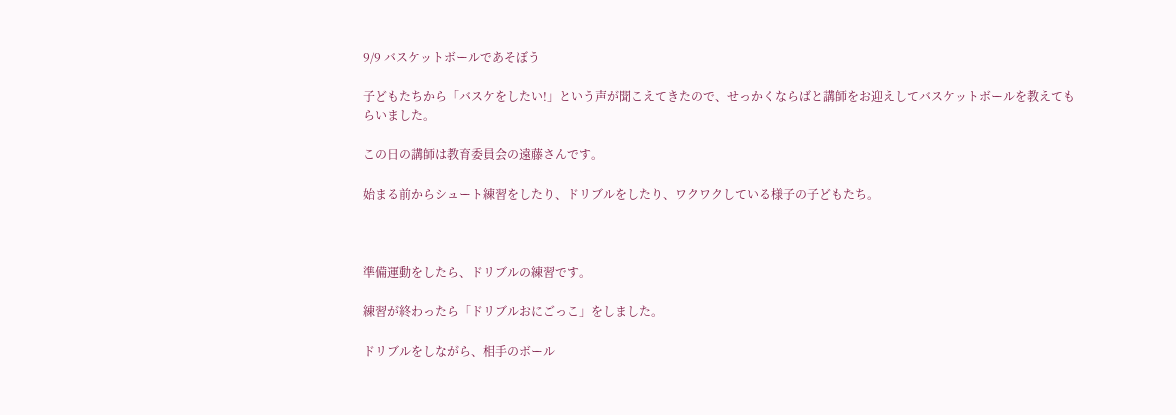9/9 バスケットボールであそぼう

子どもたちから「バスケをしたい!」という声が聞こえてきたので、せっかくならばと講師をお迎えしてバスケットボールを教えてもらいました。

この日の講師は教育委員会の遠藤さんです。

始まる前からシュート練習をしたり、ドリブルをしたり、ワクワクしている様子の子どもたち。



準備運動をしたら、ドリブルの練習です。

練習が終わったら「ドリブルおにごっこ」をしました。

ドリブルをしながら、相手のボール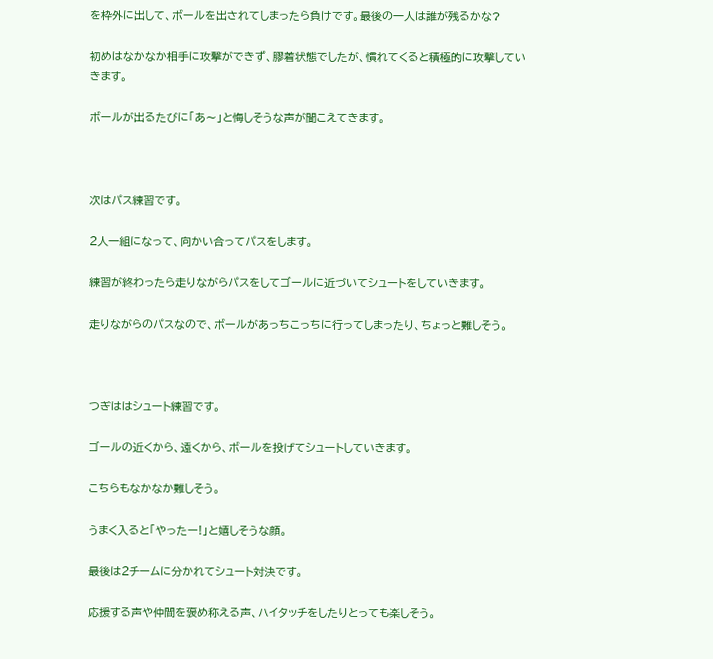を枠外に出して、ボールを出されてしまったら負けです。最後の一人は誰が残るかな?

初めはなかなか相手に攻撃ができず、膠着状態でしたが、慣れてくると積極的に攻撃していきます。

ボールが出るたびに「あ〜」と悔しそうな声が聞こえてきます。



次はパス練習です。

2人一組になって、向かい合ってパスをします。

練習が終わったら走りながらパスをしてゴールに近づいてシュートをしていきます。

走りながらのパスなので、ボールがあっちこっちに行ってしまったり、ちょっと難しそう。



つぎははシュート練習です。

ゴールの近くから、遠くから、ボールを投げてシュートしていきます。

こちらもなかなか難しそう。

うまく入ると「やったー!」と嬉しそうな顔。

最後は2チームに分かれてシュート対決です。

応援する声や仲間を褒め称える声、ハイタッチをしたりとっても楽しそう。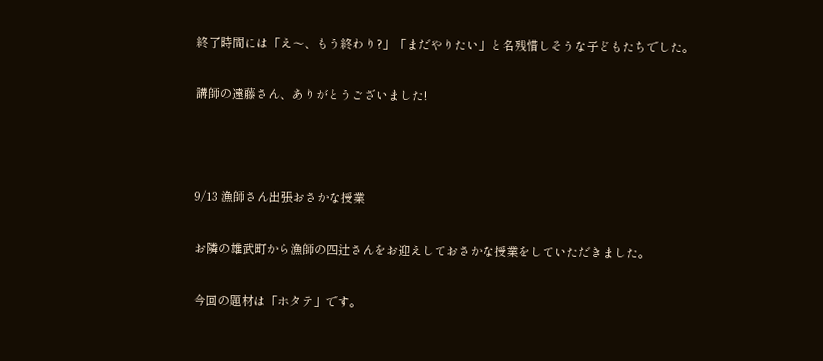終了時間には「え〜、もう終わり?」「まだやりたい」と名残惜しそうな子どもたちでした。

講師の遠藤さん、ありがとうございました!



9/13 漁師さん出張おさかな授業

お隣の雄武町から漁師の四辻さんをお迎えしておさかな授業をしていただきました。

今回の題材は「ホタテ」です。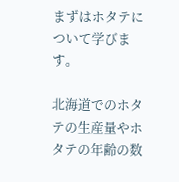まずはホタテについて学びます。

北海道でのホタテの生産量やホタテの年齢の数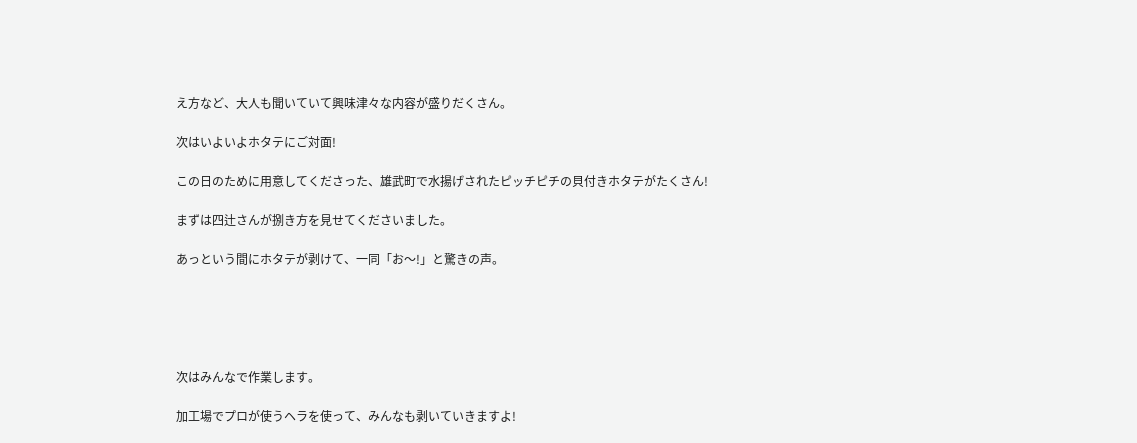え方など、大人も聞いていて興味津々な内容が盛りだくさん。

次はいよいよホタテにご対面!

この日のために用意してくださった、雄武町で水揚げされたピッチピチの貝付きホタテがたくさん!

まずは四辻さんが捌き方を見せてくださいました。

あっという間にホタテが剥けて、一同「お〜!」と驚きの声。





次はみんなで作業します。

加工場でプロが使うヘラを使って、みんなも剥いていきますよ!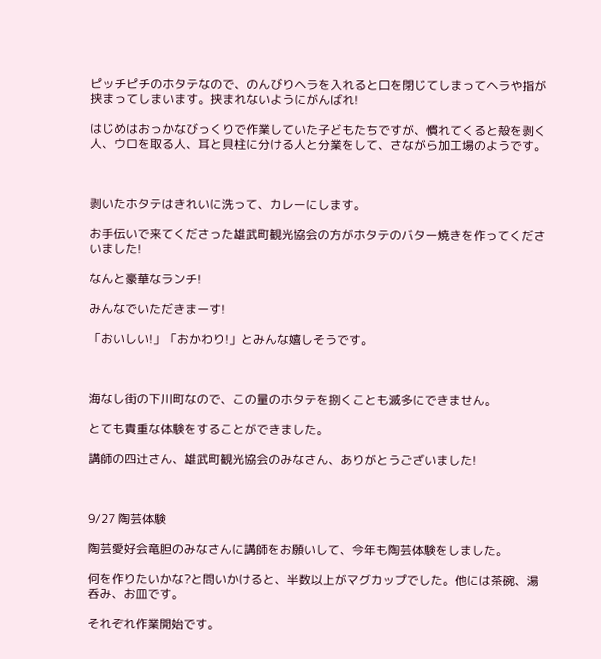ピッチピチのホタテなので、のんびりヘラを入れると口を閉じてしまってヘラや指が挟まってしまいます。挟まれないようにがんばれ!

はじめはおっかなびっくりで作業していた子どもたちですが、慣れてくると殻を剥く人、ウロを取る人、耳と貝柱に分ける人と分業をして、さながら加工場のようです。



剥いたホタテはきれいに洗って、カレーにします。

お手伝いで来てくださった雄武町観光協会の方がホタテのバター焼きを作ってくださいました!

なんと豪華なランチ!

みんなでいただきまーす!

「おいしい!」「おかわり!」とみんな嬉しそうです。



海なし街の下川町なので、この量のホタテを捌くことも滅多にできません。

とても貴重な体験をすることができました。

講師の四辻さん、雄武町観光協会のみなさん、ありがとうございました!



9/27 陶芸体験

陶芸愛好会竜胆のみなさんに講師をお願いして、今年も陶芸体験をしました。

何を作りたいかな?と問いかけると、半数以上がマグカップでした。他には茶碗、湯呑み、お皿です。

それぞれ作業開始です。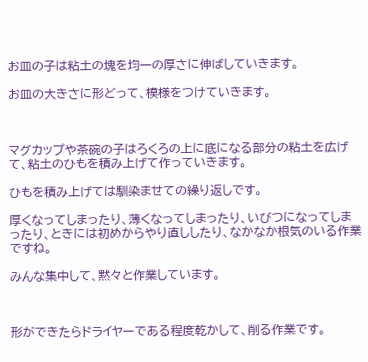お皿の子は粘土の塊を均一の厚さに伸ばしていきます。

お皿の大きさに形どって、模様をつけていきます。



マグカップや茶碗の子はろくろの上に底になる部分の粘土を広げて、粘土のひもを積み上げて作っていきます。

ひもを積み上げては馴染ませての繰り返しです。

厚くなってしまったり、薄くなってしまったり、いびつになってしまったり、ときには初めからやり直ししたり、なかなか根気のいる作業ですね。

みんな集中して、黙々と作業しています。



形ができたらドライヤーである程度乾かして、削る作業です。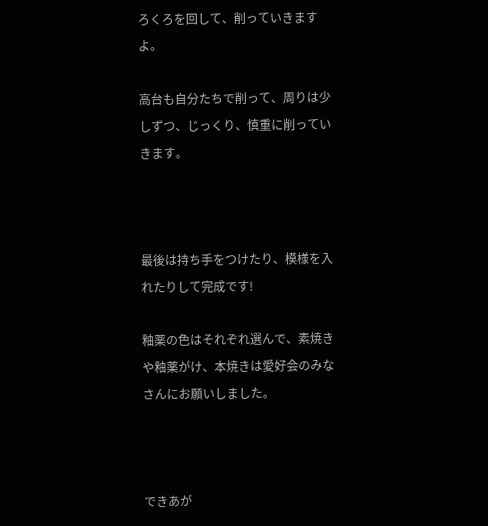ろくろを回して、削っていきますよ。

高台も自分たちで削って、周りは少しずつ、じっくり、慎重に削っていきます。



最後は持ち手をつけたり、模様を入れたりして完成です!

釉薬の色はそれぞれ選んで、素焼きや釉薬がけ、本焼きは愛好会のみなさんにお願いしました。



できあが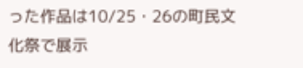った作品は10/25・26の町民文化祭で展示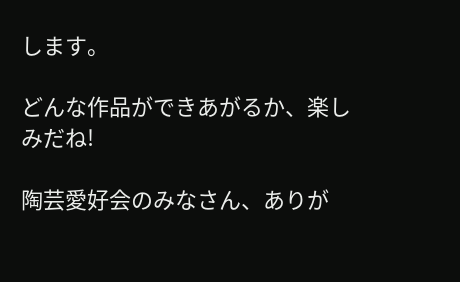します。

どんな作品ができあがるか、楽しみだね!

陶芸愛好会のみなさん、ありが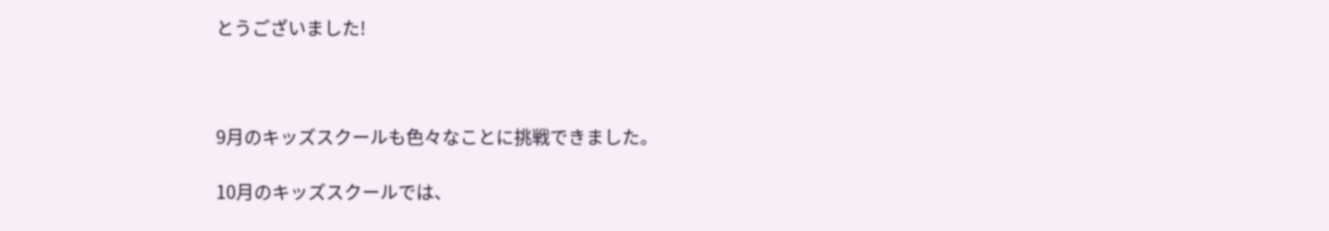とうございました!



9月のキッズスクールも色々なことに挑戦できました。

10月のキッズスクールでは、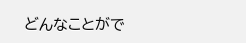どんなことがで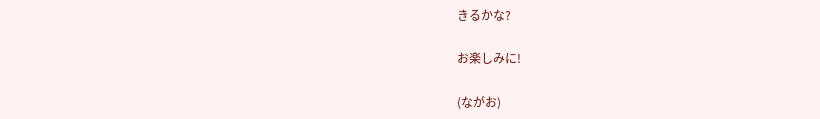きるかな?

お楽しみに!

(ながお)